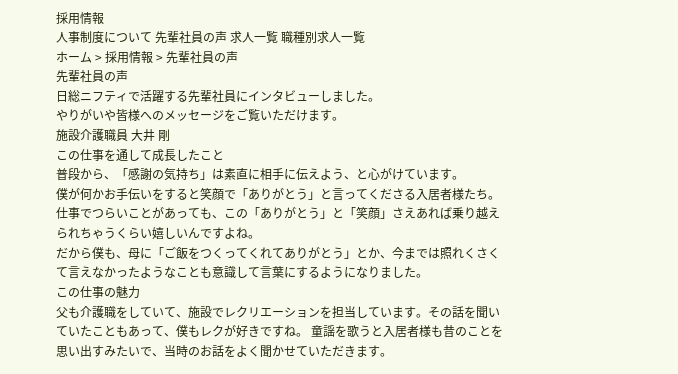採用情報
人事制度について 先輩社員の声 求人一覧 職種別求人一覧
ホーム > 採用情報 > 先輩社員の声
先輩社員の声
日総ニフティで活躍する先輩社員にインタビューしました。
やりがいや皆様へのメッセージをご覧いただけます。
施設介護職員 大井 剛
この仕事を通して成長したこと
普段から、「感謝の気持ち」は素直に相手に伝えよう、と心がけています。
僕が何かお手伝いをすると笑顔で「ありがとう」と言ってくださる入居者様たち。仕事でつらいことがあっても、この「ありがとう」と「笑顔」さえあれば乗り越えられちゃうくらい嬉しいんですよね。
だから僕も、母に「ご飯をつくってくれてありがとう」とか、今までは照れくさくて言えなかったようなことも意識して言葉にするようになりました。
この仕事の魅力
父も介護職をしていて、施設でレクリエーションを担当しています。その話を聞いていたこともあって、僕もレクが好きですね。 童謡を歌うと入居者様も昔のことを思い出すみたいで、当時のお話をよく聞かせていただきます。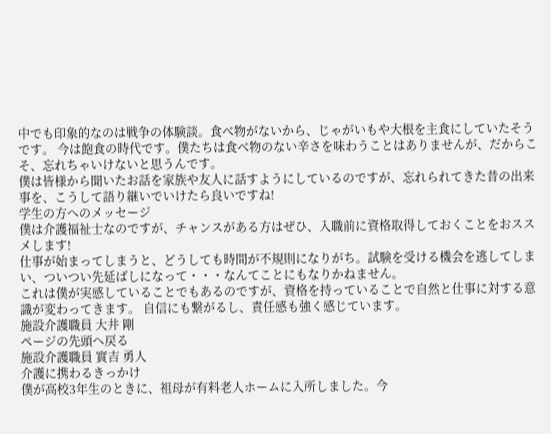中でも印象的なのは戦争の体験談。食べ物がないから、じゃがいもや大根を主食にしていたそうです。 今は飽食の時代です。僕たちは食べ物のない辛さを味わうことはありませんが、だからこそ、忘れちゃいけないと思うんです。
僕は皆様から聞いたお話を家族や友人に話すようにしているのですが、忘れられてきた昔の出来事を、こうして語り継いでいけたら良いですね!
学生の方へのメッセージ
僕は介護福祉士なのですが、チャンスがある方はぜひ、入職前に資格取得しておくことをおススメします!
仕事が始まってしまうと、どうしても時間が不規則になりがち。試験を受ける機会を逃してしまい、ついつい先延ばしになって・・・なんてことにもなりかねません。
これは僕が実感していることでもあるのですが、資格を持っていることで自然と仕事に対する意識が変わってきます。 自信にも繋がるし、責任感も強く感じています。
施設介護職員 大井 剛
ページの先頭へ戻る
施設介護職員 實吉 勇人
介護に携わるきっかけ
僕が高校3年生のときに、祖母が有料老人ホームに入所しました。今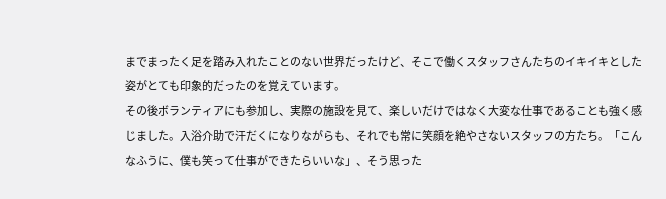までまったく足を踏み入れたことのない世界だったけど、そこで働くスタッフさんたちのイキイキとした姿がとても印象的だったのを覚えています。
その後ボランティアにも参加し、実際の施設を見て、楽しいだけではなく大変な仕事であることも強く感じました。入浴介助で汗だくになりながらも、それでも常に笑顔を絶やさないスタッフの方たち。「こんなふうに、僕も笑って仕事ができたらいいな」、そう思った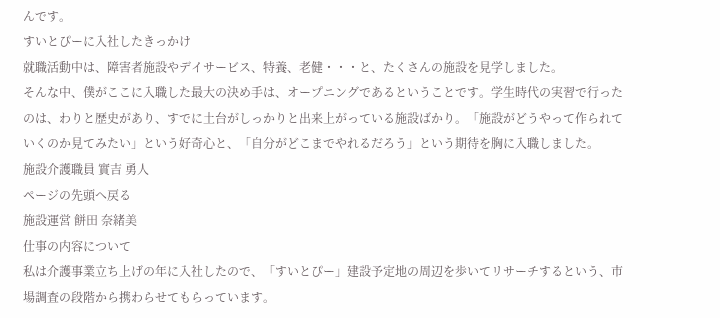んです。
すいとぴーに入社したきっかけ
就職活動中は、障害者施設やデイサービス、特養、老健・・・と、たくさんの施設を見学しました。
そんな中、僕がここに入職した最大の決め手は、オープニングであるということです。学生時代の実習で行ったのは、わりと歴史があり、すでに土台がしっかりと出来上がっている施設ばかり。「施設がどうやって作られていくのか見てみたい」という好奇心と、「自分がどこまでやれるだろう」という期待を胸に入職しました。
施設介護職員 實吉 勇人
ページの先頭へ戻る
施設運営 餅田 奈緒美
仕事の内容について
私は介護事業立ち上げの年に入社したので、「すいとぴー」建設予定地の周辺を歩いてリサーチするという、市場調査の段階から携わらせてもらっています。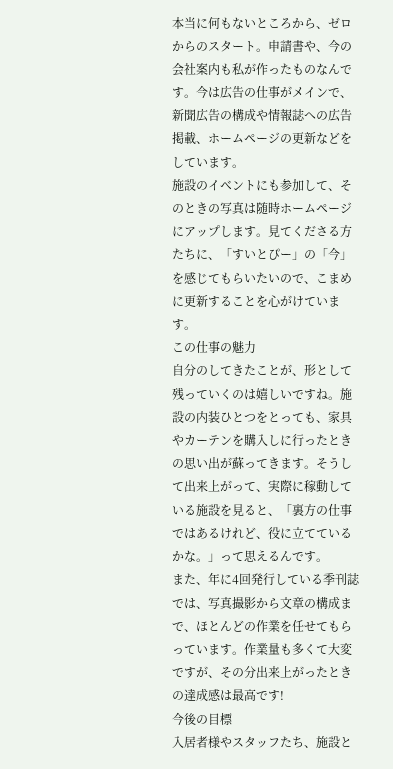本当に何もないところから、ゼロからのスタート。申請書や、今の会社案内も私が作ったものなんです。今は広告の仕事がメインで、新聞広告の構成や情報誌への広告掲載、ホームページの更新などをしています。
施設のイベントにも参加して、そのときの写真は随時ホームページにアップします。見てくださる方たちに、「すいとぴー」の「今」を感じてもらいたいので、こまめに更新することを心がけています。
この仕事の魅力
自分のしてきたことが、形として残っていくのは嬉しいですね。施設の内装ひとつをとっても、家具やカーテンを購入しに行ったときの思い出が蘇ってきます。そうして出来上がって、実際に稼動している施設を見ると、「裏方の仕事ではあるけれど、役に立てているかな。」って思えるんです。
また、年に4回発行している季刊誌では、写真撮影から文章の構成まで、ほとんどの作業を任せてもらっています。作業量も多くて大変ですが、その分出来上がったときの達成感は最高です!
今後の目標
入居者様やスタッフたち、施設と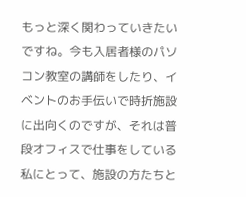もっと深く関わっていきたいですね。今も入居者様のパソコン教室の講師をしたり、イベントのお手伝いで時折施設に出向くのですが、それは普段オフィスで仕事をしている私にとって、施設の方たちと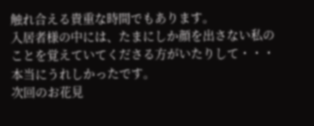触れ合える貴重な時間でもあります。
入居者様の中には、たまにしか顔を出さない私のことを覚えていてくださる方がいたりして・・・本当にうれしかったです。
次回のお花見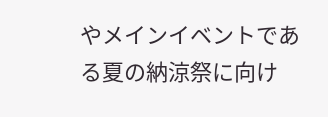やメインイベントである夏の納涼祭に向け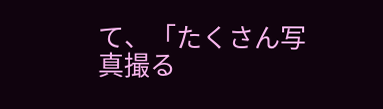て、「たくさん写真撮る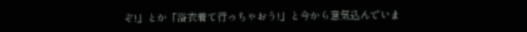ぞ!」とか「浴衣着て行っちゃおう!」と今から意気込んでいま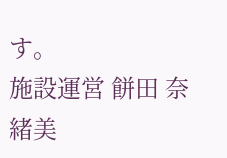す。
施設運営 餅田 奈緒美